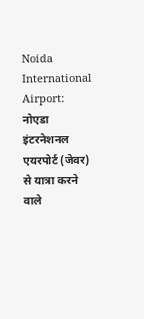Noida International Airport: नोएडा इंटरनेशनल एयरपोर्ट (जेवर) से यात्रा करने वाले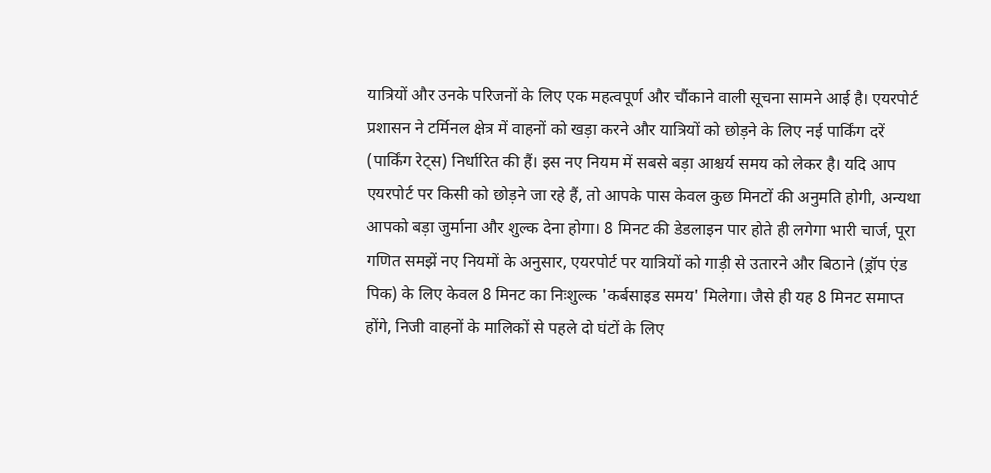यात्रियों और उनके परिजनों के लिए एक महत्वपूर्ण और चौंकाने वाली सूचना सामने आई है। एयरपोर्ट प्रशासन ने टर्मिनल क्षेत्र में वाहनों को खड़ा करने और यात्रियों को छोड़ने के लिए नई पार्किंग दरें (पार्किंग रेट्स) निर्धारित की हैं। इस नए नियम में सबसे बड़ा आश्चर्य समय को लेकर है। यदि आप एयरपोर्ट पर किसी को छोड़ने जा रहे हैं, तो आपके पास केवल कुछ मिनटों की अनुमति होगी, अन्यथा आपको बड़ा जुर्माना और शुल्क देना होगा। 8 मिनट की डेडलाइन पार होते ही लगेगा भारी चार्ज, पूरा गणित समझें नए नियमों के अनुसार, एयरपोर्ट पर यात्रियों को गाड़ी से उतारने और बिठाने (ड्रॉप एंड पिक) के लिए केवल 8 मिनट का निःशुल्क 'कर्बसाइड समय' मिलेगा। जैसे ही यह 8 मिनट समाप्त होंगे, निजी वाहनों के मालिकों से पहले दो घंटों के लिए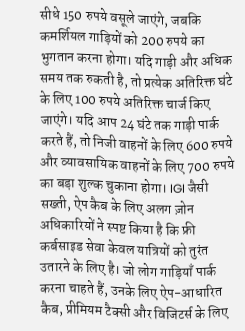सीधे 150 रुपये वसूले जाएंगे, जबकि कमर्शियल गाड़ियों को 200 रुपये का भुगतान करना होगा। यदि गाड़ी और अधिक समय तक रुकती है, तो प्रत्येक अतिरिक्त घंटे के लिए 100 रुपये अतिरिक्त चार्ज किए जाएंगे। यदि आप 24 घंटे तक गाड़ी पार्क करते हैं, तो निजी वाहनों के लिए 600 रुपये और व्यावसायिक वाहनों के लिए 700 रुपये का बड़ा शुल्क चुकाना होगा। IGI जैसी सख्ती, ऐप कैब के लिए अलग ज़ोन अधिकारियों ने स्पष्ट किया है कि फ्री कर्बसाइड सेवा केवल यात्रियों को तुरंत उतारने के लिए है। जो लोग गाड़ियाँ पार्क करना चाहते हैं, उनके लिए ऐप-आधारित कैब, प्रीमियम टैक्सी और विजिटर्स के लिए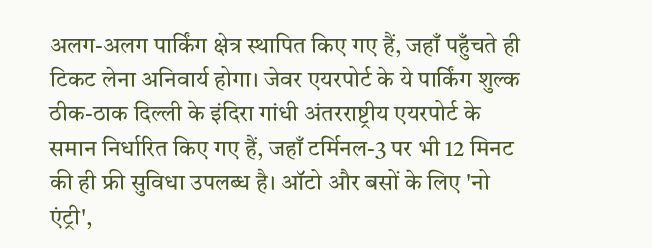अलग-अलग पार्किंग क्षेत्र स्थापित किए गए हैं, जहाँ पहुँचते ही टिकट लेना अनिवार्य होगा। जेवर एयरपोर्ट के ये पार्किंग शुल्क ठीक-ठाक दिल्ली के इंदिरा गांधी अंतरराष्ट्रीय एयरपोर्ट के समान निर्धारित किए गए हैं, जहाँ टर्मिनल-3 पर भी 12 मिनट की ही फ्री सुविधा उपलब्ध है। ऑटो और बसों के लिए 'नो एंट्री',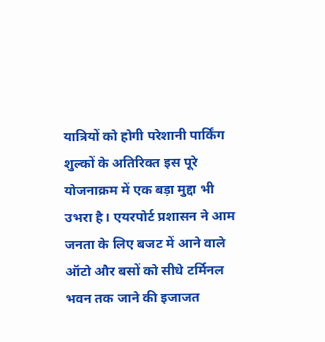यात्रियों को होगी परेशानी पार्किंग शुल्कों के अतिरिक्त इस पूरे योजनाक्रम में एक बड़ा मुद्दा भी उभरा है। एयरपोर्ट प्रशासन ने आम जनता के लिए बजट में आने वाले ऑटो और बसों को सीधे टर्मिनल भवन तक जाने की इजाजत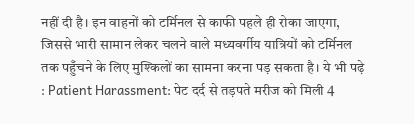नहीं दी है। इन वाहनों को टर्मिनल से काफी पहले ही रोका जाएगा, जिससे भारी सामान लेकर चलने वाले मध्यवर्गीय यात्रियों को टर्मिनल तक पहुँचने के लिए मुश्किलों का सामना करना पड़ सकता है। ये भी पढ़े : Patient Harassment: पेट दर्द से तड़पते मरीज को मिली 4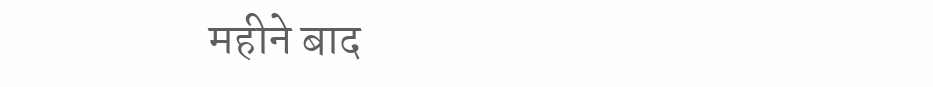महीने बाद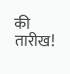की तारीख!